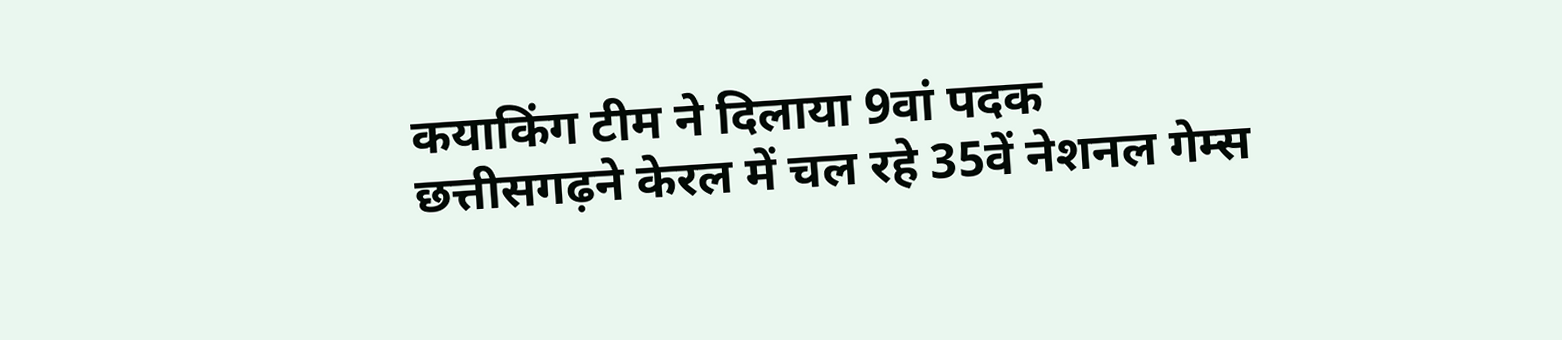कयाकिंग टीम ने दिलाया 9वां पदक
छत्तीसगढ़ने केरल में चल रहे 35वें नेशनल गेम्स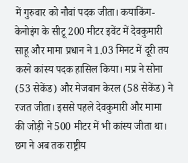में गुरुवार को नौवां पदक जीता। कयाकिंग-केनोइंग के सीटू 200 मीटर इवेंट में देवकुमारी साहू और मामा प्रधान ने 1.03 मिनट में दूरी तय करने कांस्य पदक हासिल किया। मप्र ने सोना (53 सेकेंड) और मेजबान केरल (58 सेकेंड) ने रजत जीता। इससे पहले देवकुमारी और मामा की जोड़ी ने 500 मीटर में भी कांस्य जीता था। छग ने अब तक राष्ट्रीय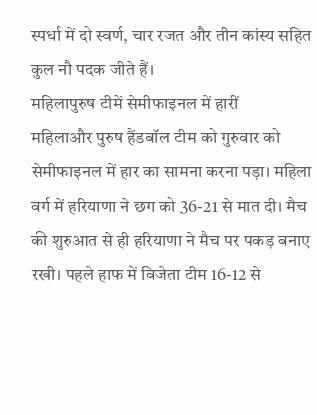स्पर्धा में दो स्वर्ण, चार रजत और तीन कांस्य सहित कुल नौ पदक जीते हैं।
महिलापुरुष टीमें सेमीफाइनल में हारीं
महिलाऔर पुरुष हैंडबॉल टीम को गुरुवार को सेमीफाइनल में हार का सामना करना पड़ा। महिला वर्ग में हरियाणा ने छग को 36-21 से मात दी। मैच की शुरुआत से ही हरियाणा ने मैच पर पकड़ बनाए रखी। पहले हाफ में विजेता टीम 16-12 से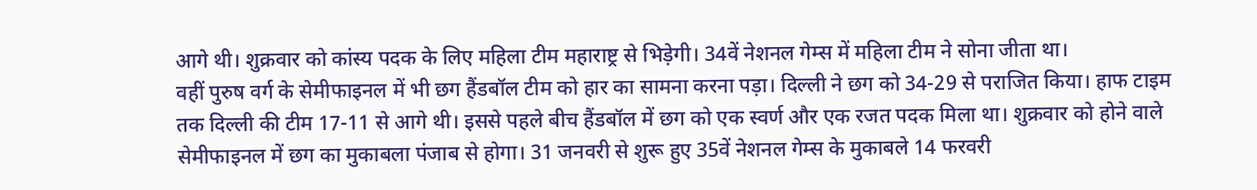आगे थी। शुक्रवार को कांस्य पदक के लिए महिला टीम महाराष्ट्र से भिड़ेगी। 34वें नेशनल गेम्स में महिला टीम ने सोना जीता था।
वहीं पुरुष वर्ग के सेमीफाइनल में भी छग हैंडबॉल टीम को हार का सामना करना पड़ा। दिल्ली ने छग को 34-29 से पराजित किया। हाफ टाइम तक दिल्ली की टीम 17-11 से आगे थी। इससे पहले बीच हैंडबॉल में छग को एक स्वर्ण और एक रजत पदक मिला था। शुक्रवार को होने वाले सेमीफाइनल में छग का मुकाबला पंजाब से होगा। 31 जनवरी से शुरू हुए 35वें नेशनल गेम्स के मुकाबले 14 फरवरी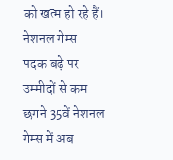को खत्म हो रहे हैं।
नेशनल गेम्स
पदक बढ़े पर उम्मीदों से कम
छगने 35वें नेशनल गेम्स में अब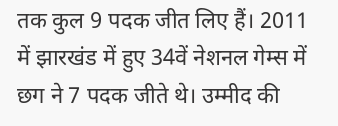तक कुल 9 पदक जीत लिए हैं। 2011 में झारखंड में हुए 34वें नेशनल गेम्स में छग ने 7 पदक जीते थे। उम्मीद की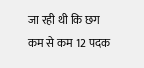जा रही थी कि छग कम से कम 12 पदक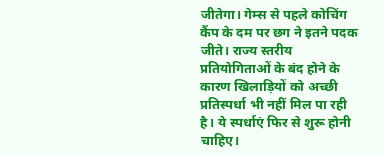जीतेगा। गेम्स से पहले कोचिंग कैंप के दम पर छग ने इतने पदक जीते। राज्य स्तरीय प्रतियोगिताओं के बंद होने के कारण खिलाड़ियों को अच्छी प्रतिस्पर्धा भी नहीं मिल पा रही है। ये स्पर्धाएं फिर से शुरू होनी चाहिए।